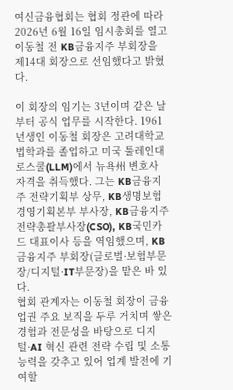여신금융협회는 협회 정관에 따라 2026년 6월 16일 임시총회를 열고 이동철 전 KB금융지주 부회장을 제14대 회장으로 선임했다고 밝혔다.

이 회장의 임기는 3년이며 같은 날부터 공식 업무를 시작한다. 1961년생인 이동철 회장은 고려대학교 법학과를 졸업하고 미국 툴레인대 로스쿨(LLM)에서 뉴욕州 변호사 자격을 취득했다. 그는 KB금융지주 전략기획부 상무, KB생명보험 경영기획본부 부사장, KB금융지주 전략총괄부사장(CSO), KB국민카드 대표이사 등을 역임했으며, KB금융지주 부회장(글로벌·보험부문장/디지털·IT부문장)을 맡은 바 있다.
협회 관계자는 이동철 회장이 금융업권 주요 보직을 두루 거치며 쌓은 경험과 전문성을 바탕으로 디지털·AI 혁신 관련 전략 수립 및 소통 능력을 갖추고 있어 업계 발전에 기여할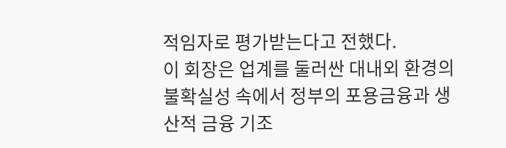적임자로 평가받는다고 전했다.
이 회장은 업계를 둘러싼 대내외 환경의 불확실성 속에서 정부의 포용금융과 생산적 금융 기조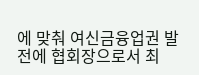에 맞춰 여신금융업권 발전에 협회장으로서 최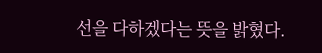선을 다하겠다는 뜻을 밝혔다.